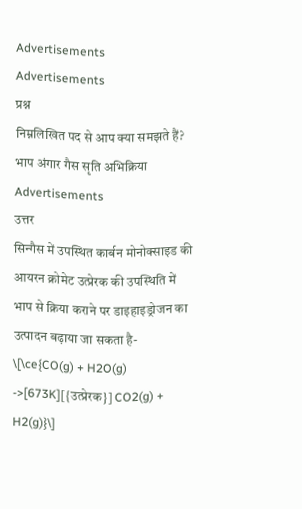Advertisements
Advertisements
प्रश्न
निम्नलिखित पद से आप क्या समझते हैं?
भाप अंगार गैस सृति अभिक्रिया
Advertisements
उत्तर
सिन्गैस में उपस्थित कार्बन मोनोक्साइड की आयरन क्रोमेट उत्प्रेरक की उपस्थिति में भाप से क्रिया कराने पर डाइहाइड्रोजन का उत्पादन बढ़ाया जा सकता है-
\[\ce{CO(g) + H2O(g) ->[673K][{उत्प्रेरक}] CO2(g) + H2(g)}\]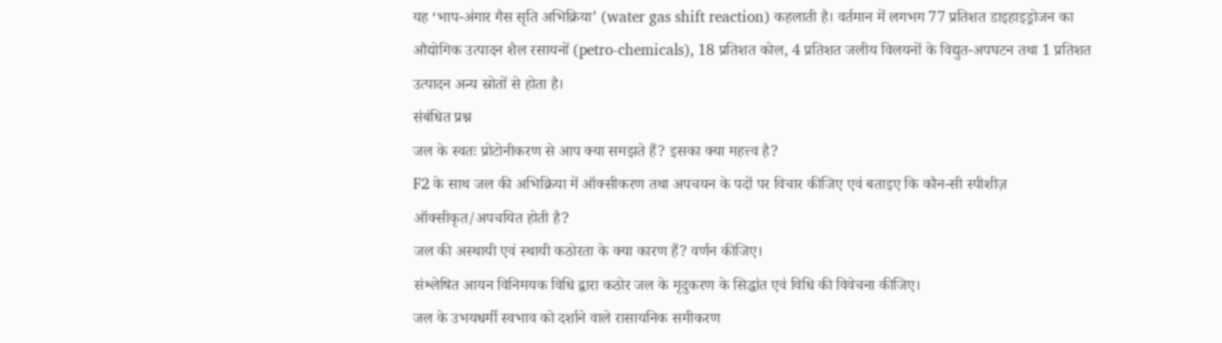यह ‘भाप-अंगार गैस सृति अभिक्रिया’ (water gas shift reaction) कहलाती है। वर्तमान में लगभग 77 प्रतिशत डाइहाइड्रोजन का औद्योगिक उत्पादन शैल रसायनों (petro-chemicals), 18 प्रतिशत कोल, 4 प्रतिशत जलीय विलयनों के विद्युत-अपघटन तथा 1 प्रतिशत उत्पादन अन्य स्रोतों से होता है।
संबंधित प्रश्न
जल के स्वतः प्रोटोनीकरण से आप क्या समझते हैं? इसका क्या महत्त्व है?
F2 के साथ जल की अभिक्रिया में ऑक्सीकरण तथा अपचयन के पदों पर विचार कीजिए एवं बताइए कि कौन-सी स्पीशीज़ ऑक्सीकृत/अपचयित होती है?
जल की अस्थायी एवं स्थायी कठोरता के क्या कारण हैं? वर्णन कीजिए।
संश्लेषित आयन विनिमयक विधि द्वारा कठोर जल के मृदुकरण के सिद्धांत एवं विधि की विवेचना कीजिए।
जल के उभयधर्मी स्वभाव को दर्शाने वाले रासायनिक समीकरण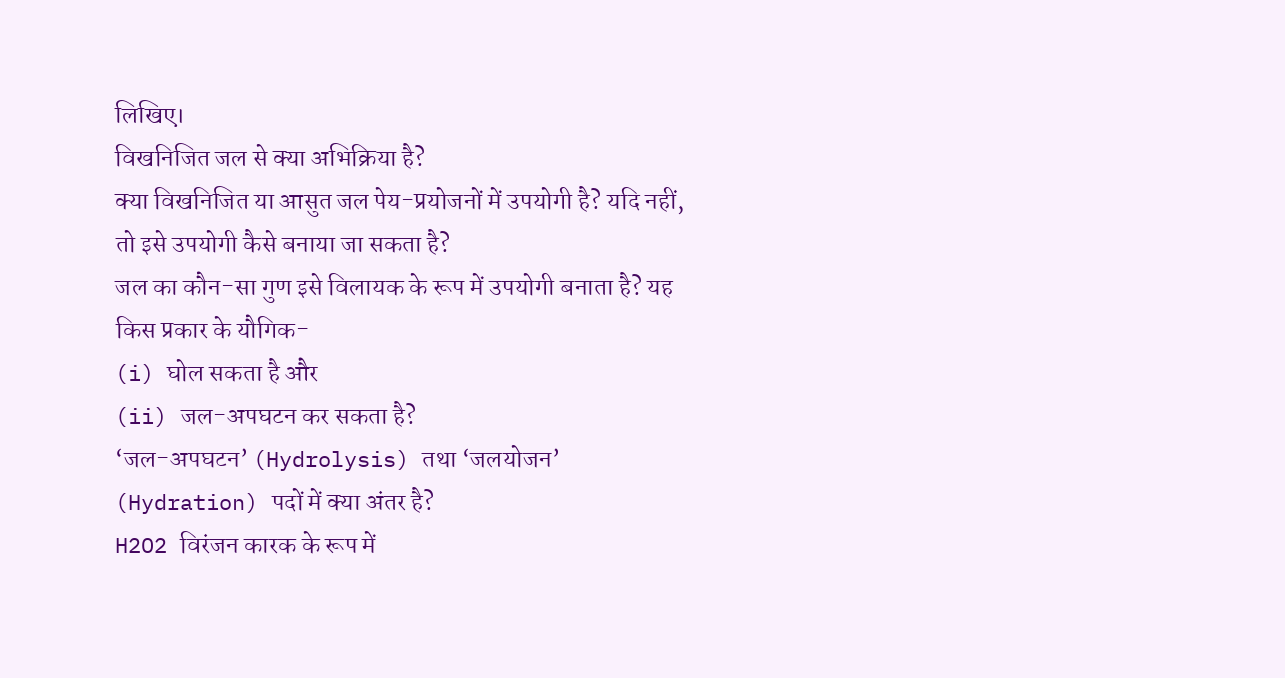लिखिए।
विखनिजित जल से क्या अभिक्रिया है?
क्या विखनिजित या आसुत जल पेय-प्रयोजनों में उपयोगी है? यदि नहीं, तो इसे उपयोगी कैसे बनाया जा सकता है?
जल का कौन-सा गुण इसे विलायक के रूप में उपयोगी बनाता है? यह किस प्रकार के यौगिक-
(i) घोल सकता है और
(ii) जल-अपघटन कर सकता है?
‘जल-अपघटन’ (Hydrolysis) तथा ‘जलयोजन’ (Hydration) पदों में क्या अंतर है?
H2O2 विरंजन कारक के रूप में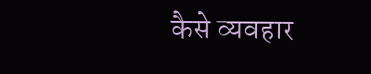कैसे व्यवहार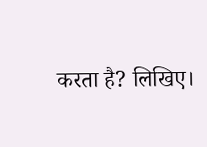करता है? लिखिए।